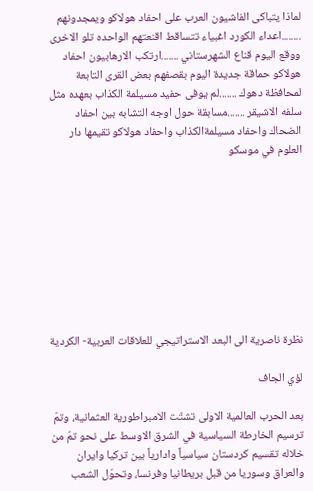لماذا يتباكى الفاشيون العرب على احفاد هولاكو ويمجدونهم ........اعداء الكورد اغبياء تتساقط اقنعتهم الواحده تلو الاخرى ووقع اليوم قناع الشهرستاني .......ارتكب الارهابيون احفاد هولاكو حماقة جديدة اليوم بقصفهم بعض القرى التابعة لمحافظة دهوك .......لم يوفى حفيد مسيلمة الكذاب بعهده مثل سلفه الاشيقر .......مسابقة حول اوجه التشابه بين احفاد الضحاك واحفاد مسيلمةالكذاب واحفاد هولاكو تقيمها دار العلوم في موسكو









نظرة ناصرية الى البعد الاستراتيجي للعلاقات العربية- الكردية

لؤي الجاف

بعد الحرب العالمية الاولى تشتّت الامبراطورية العثمانية، وتمّ ترسيم الخارطة السياسية في الشرق الاوسط على نحو تمّ من خلاله تقسيم كردستان سياسياً وادارياً بين تركيا وايران والعراق وسوريا من قبل بريطانيا وفرنسا، وتحوّل الشعب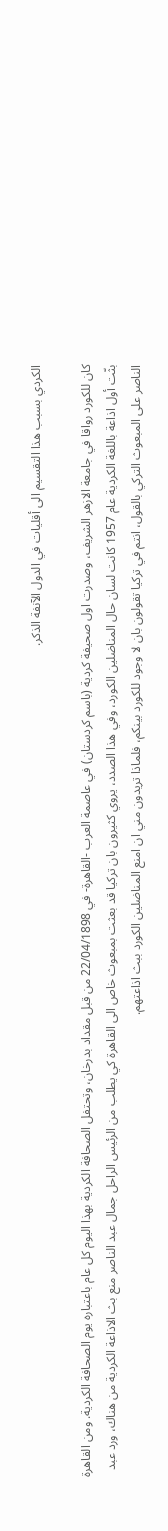الكردي بسبب هذا التقسيم الى أقليات في الدول الآنفة الذكر.

كان للكورد رواقا في جامعة الازهر الشريف، وصدرت اول صحيفة كردية (باسم كردستان) في عاصمة العرب -القاهرة- في 22/04/1898 من قبل مقداد بدرخان، وتحتفل الصحافة الكردية بهذا اليوم كل عام باعتباره يوم الصحافة الكردية. ومن القاهرة بثّت أول اذاعة باللغة الكردية عام 1957 كانت لسان حال المناضلين الكورد، وفي هذا الصدد، يروي كثيرون بان تركيا قد بعثت بمبعوث خاص الى القاهرة كي يطلب من الرئيس الراحل جمال عبد الناصر منع بث الاذاعة الكردية من هناك، ورد عبد الناصر على المبعوث التركي بالقول، انتم في تركيا تقولون بان لا وجود للكورد بينكم، فلماذا تريدون مني ان امنع المناضلين الكورد ببث اذاعتهم.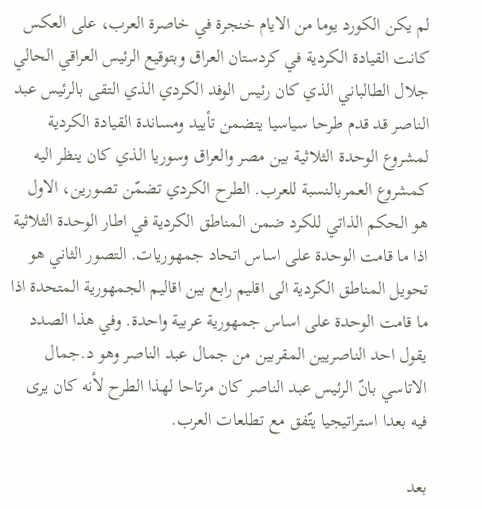لم يكن الكورد يوما من الايام خنجرة في خاصرة العرب، على العكس كانت القيادة الكردية في كردستان العراق وبتوقيع الرئيس العراقي الحالي جلال الطالباني الذي كان رئيس الوفد الكردي الذي التقى بالرئيس عبد الناصر قد قدم طرحا سياسيا يتضمن تأييد ومساندة القيادة الكردية لمشروع الوحدة الثلاثية بين مصر والعراق وسوريا الذي كان ينظر اليه كمشروع العمربالنسبة للعرب. الطرح الكردي تضمّن تصورين، الاول هو الحكم الذاتي للكرد ضمن المناطق الكردية في اطار الوحدة الثلاثية اذا ما قامت الوحدة على اساس اتحاد جمهوريات. التصور الثاني هو تحويل المناطق الكردية الى اقليم رابع بين اقاليم الجمهورية المتحدة اذا ما قامت الوحدة على اساس جمهورية عربية واحدة. وفي هذا الصدد يقول احد الناصريين المقربين من جمال عبد الناصر وهو د.جمال الاتاسي بانّ الرئيس عبد الناصر كان مرتاحا لهذا الطرح لأنه كان يرى فيه بعدا استراتيجيا يتّفق مع تطلعات العرب.

بعد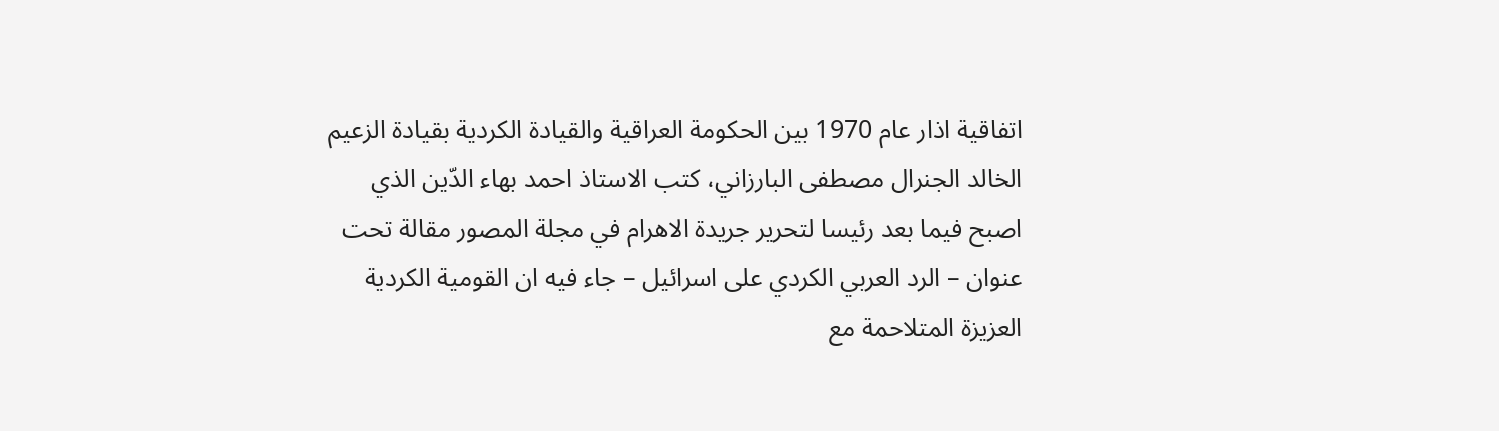اتفاقية اذار عام 1970 بين الحكومة العراقية والقيادة الكردية بقيادة الزعيم الخالد الجنرال مصطفى البارزاني، كتب الاستاذ احمد بهاء الدّين الذي اصبح فيما بعد رئيسا لتحرير جريدة الاهرام في مجلة المصور مقالة تحت عنوان – الرد العربي الكردي على اسرائيل – جاء فيه ان القومية الكردية العزيزة المتلاحمة مع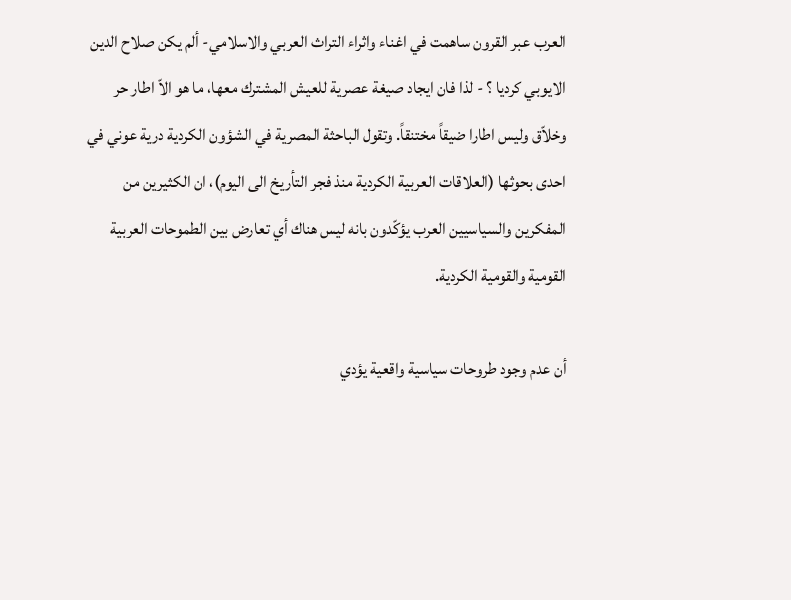العرب عبر القرون ساهمت في اغناء واثراء التراث العربي والاسلامي- ألم يكن صلاح الدين الايوبي كرديا ؟ - لذا فان ايجاد صيغة عصرية للعيش المشترك معها، ما هو الاّ اطار حر وخلاّق وليس اطارا ضيقاً مختنقاً. وتقول الباحثة المصرية في الشؤون الكردية درية عوني في احدى بحوثها (العلاقات العربية الكردية منذ فجر التأريخ الى اليوم)، ان الكثيرين من المفكرين والسياسيين العرب يؤكّدون بانه ليس هناك أي تعارض بين الطموحات العربية القومية والقومية الكردية.

أن عدم وجود طروحات سياسية واقعية يؤدي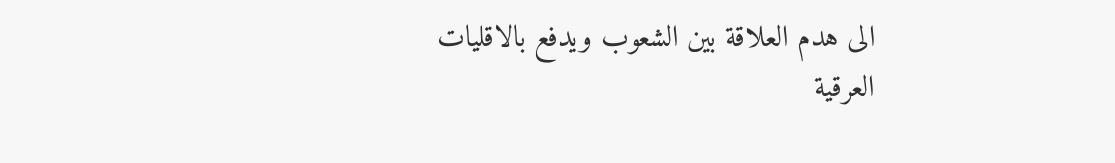الى هدم العلاقة بين الشعوب ويدفع بالاقليات العرقية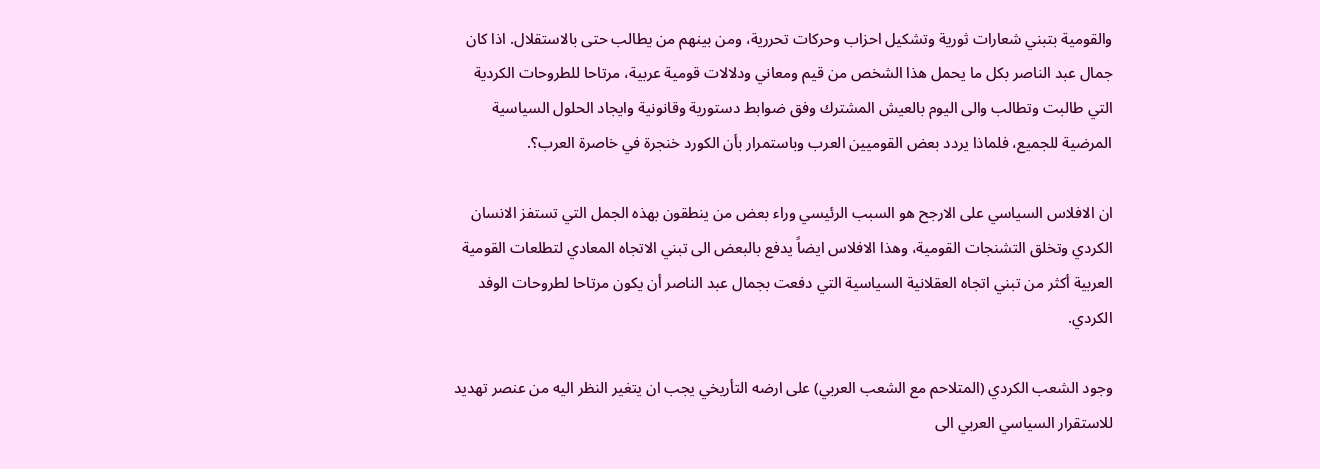والقومية بتبني شعارات ثورية وتشكيل احزاب وحركات تحررية، ومن بينهم من يطالب حتى بالاستقلال. اذا كان جمال عبد الناصر بكل ما يحمل هذا الشخص من قيم ومعاني ودلالات قومية عربية، مرتاحا للطروحات الكردية التي طالبت وتطالب والى اليوم بالعيش المشترك وفق ضوابط دستورية وقانونية وايجاد الحلول السياسية المرضية للجميع، فلماذا يردد بعض القوميين العرب وباستمرار بأن الكورد خنجرة في خاصرة العرب؟.

ان الافلاس السياسي على الارجح هو السبب الرئيسي وراء بعض من ينطقون بهذه الجمل التي تستفز الانسان الكردي وتخلق التشنجات القومية، وهذا الافلاس ايضاً يدفع بالبعض الى تبني الاتجاه المعادي لتطلعات القومية العربية أكثر من تبني اتجاه العقلانية السياسية التي دفعت بجمال عبد الناصر أن يكون مرتاحا لطروحات الوفد الكردي.

وجود الشعب الكردي (المتلاحم مع الشعب العربي) على ارضه التأريخي يجب ان يتغير النظر اليه من عنصر تهديد للاستقرار السياسي العربي الى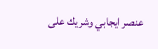عنصر ايجابي وشريك على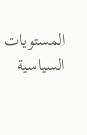المستويات السياسية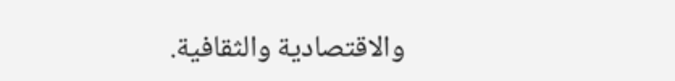والاقتصادية والثقافية.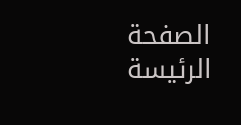الصفحة الرئيسة